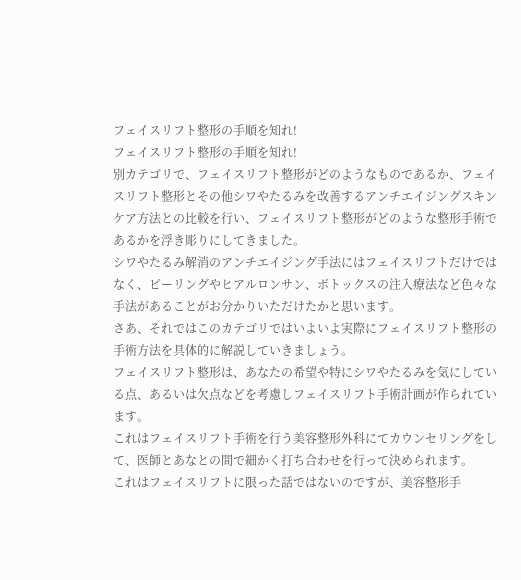フェイスリフト整形の手順を知れ!
フェイスリフト整形の手順を知れ!
別カテゴリで、フェイスリフト整形がどのようなものであるか、フェイスリフト整形とその他シワやたるみを改善するアンチエイジングスキンケア方法との比較を行い、フェイスリフト整形がどのような整形手術であるかを浮き彫りにしてきました。
シワやたるみ解消のアンチエイジング手法にはフェイスリフトだけではなく、ピーリングやヒアルロンサン、ボトックスの注入療法など色々な手法があることがお分かりいただけたかと思います。
さあ、それではこのカテゴリではいよいよ実際にフェイスリフト整形の手術方法を具体的に解説していきましょう。
フェイスリフト整形は、あなたの希望や特にシワやたるみを気にしている点、あるいは欠点などを考慮しフェイスリフト手術計画が作られています。
これはフェイスリフト手術を行う美容整形外科にてカウンセリングをして、医師とあなとの間で細かく打ち合わせを行って決められます。
これはフェイスリフトに限った話ではないのですが、美容整形手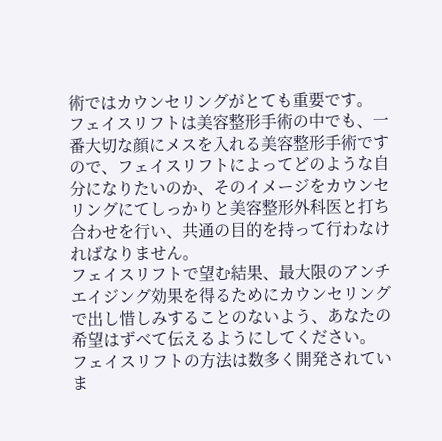術ではカウンセリングがとても重要です。
フェイスリフトは美容整形手術の中でも、一番大切な顔にメスを入れる美容整形手術ですので、フェイスリフトによってどのような自分になりたいのか、そのイメージをカウンセリングにてしっかりと美容整形外科医と打ち合わせを行い、共通の目的を持って行わなければなりません。
フェイスリフトで望む結果、最大限のアンチエイジング効果を得るためにカウンセリングで出し惜しみすることのないよう、あなたの希望はずべて伝えるようにしてください。
フェイスリフトの方法は数多く開発されていま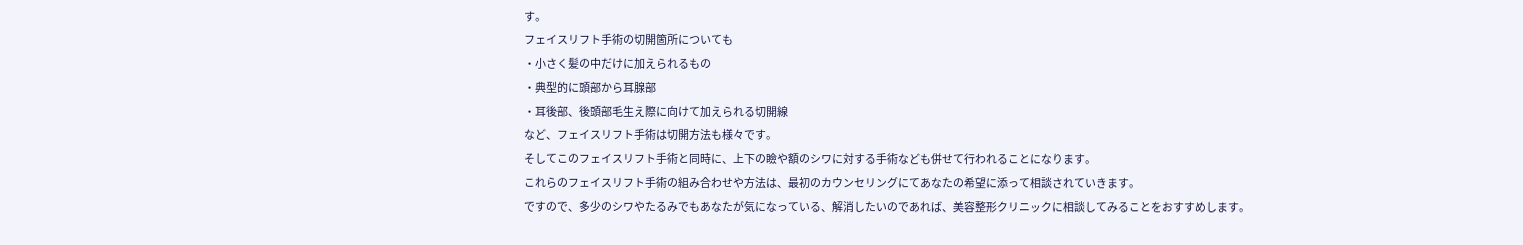す。
フェイスリフト手術の切開箇所についても
・小さく髪の中だけに加えられるもの
・典型的に頭部から耳腺部
・耳後部、後頭部毛生え際に向けて加えられる切開線
など、フェイスリフト手術は切開方法も様々です。
そしてこのフェイスリフト手術と同時に、上下の瞼や額のシワに対する手術なども併せて行われることになります。
これらのフェイスリフト手術の組み合わせや方法は、最初のカウンセリングにてあなたの希望に添って相談されていきます。
ですので、多少のシワやたるみでもあなたが気になっている、解消したいのであれば、美容整形クリニックに相談してみることをおすすめします。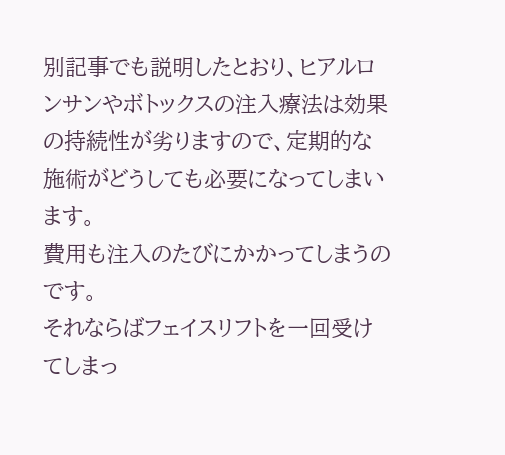別記事でも説明したとおり、ヒアルロンサンやボトックスの注入療法は効果の持続性が劣りますので、定期的な施術がどうしても必要になってしまいます。
費用も注入のたびにかかってしまうのです。
それならばフェイスリフトを一回受けてしまっ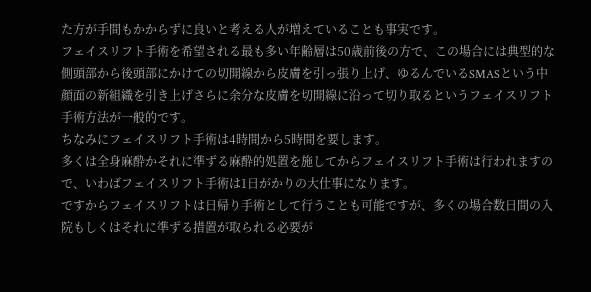た方が手間もかからずに良いと考える人が増えていることも事実です。
フェイスリフト手術を希望される最も多い年齢層は50歳前後の方で、この場合には典型的な側頭部から後頭部にかけての切開線から皮膚を引っ張り上げ、ゆるんでいるSMASという中顔面の新組織を引き上げさらに余分な皮膚を切開線に沿って切り取るというフェイスリフト手術方法が一般的です。
ちなみにフェイスリフト手術は4時間から5時間を要します。
多くは全身麻酔かそれに準ずる麻酔的処置を施してからフェイスリフト手術は行われますので、いわばフェイスリフト手術は1日がかりの大仕事になります。
ですからフェイスリフトは日帰り手術として行うことも可能ですが、多くの場合数日間の入院もしくはそれに準ずる措置が取られる必要が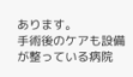あります。
手術後のケアも設備が整っている病院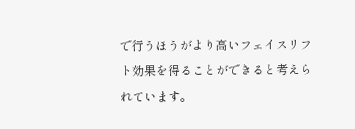で行うほうがより高いフェイスリフト効果を得ることができると考えられています。